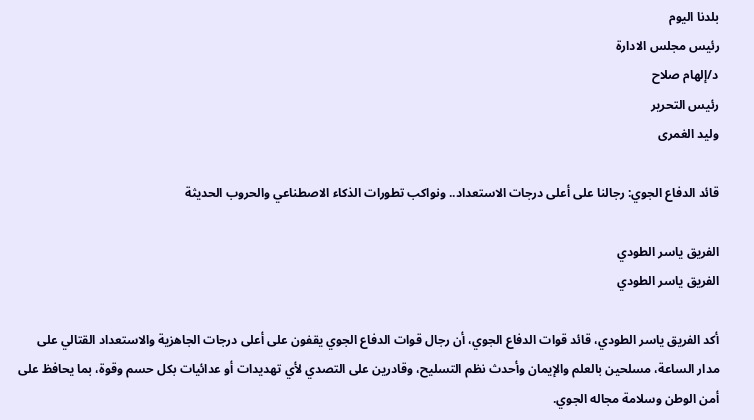بلدنا اليوم
رئيس مجلس الادارة
د/إلهام صلاح
رئيس التحرير
وليد الغمرى

قائد الدفاع الجوي: رجالنا على أعلى درجات الاستعداد.. ونواكب تطورات الذكاء الاصطناعي والحروب الحديثة

الفريق ياسر الطودي
الفريق ياسر الطودي

أكد الفريق ياسر الطودي، قائد قوات الدفاع الجوي، أن رجال قوات الدفاع الجوي يقفون على أعلى درجات الجاهزية والاستعداد القتالي على مدار الساعة، مسلحين بالعلم والإيمان وأحدث نظم التسليح، وقادرين على التصدي لأي تهديدات أو عدائيات بكل حسم وقوة، بما يحافظ على أمن الوطن وسلامة مجاله الجوي.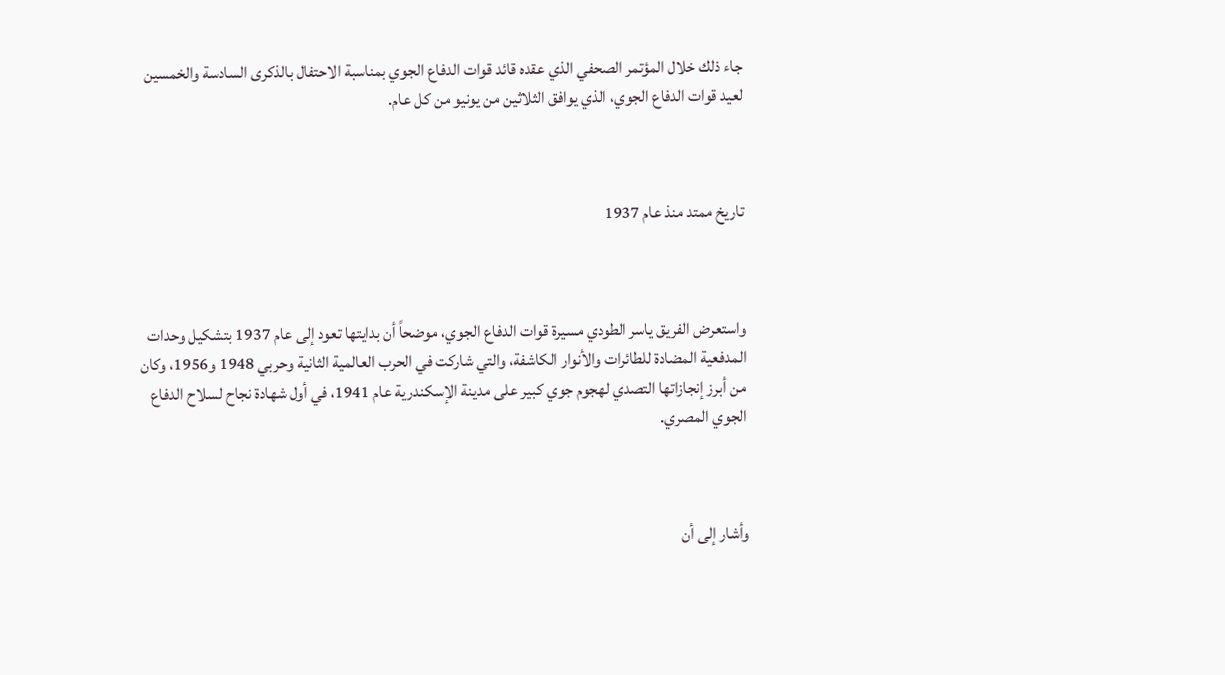جاء ذلك خلال المؤتمر الصحفي الذي عقده قائد قوات الدفاع الجوي بمناسبة الاحتفال بالذكرى السادسة والخمسين لعيد قوات الدفاع الجوي، الذي يوافق الثلاثين من يونيو من كل عام.



تاريخ ممتد منذ عام 1937



واستعرض الفريق ياسر الطودي مسيرة قوات الدفاع الجوي، موضحاً أن بدايتها تعود إلى عام 1937 بتشكيل وحدات المدفعية المضادة للطائرات والأنوار الكاشفة، والتي شاركت في الحرب العالمية الثانية وحربي 1948 و1956، وكان من أبرز إنجازاتها التصدي لهجوم جوي كبير على مدينة الإسكندرية عام 1941، في أول شهادة نجاح لسلاح الدفاع الجوي المصري.



وأشار إلى أن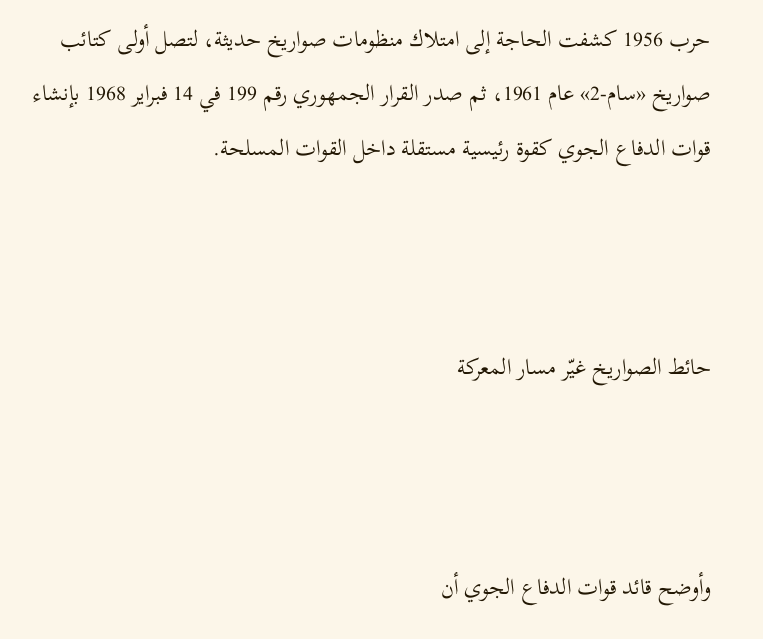حرب 1956 كشفت الحاجة إلى امتلاك منظومات صواريخ حديثة، لتصل أولى كتائب صواريخ «سام-2» عام 1961، ثم صدر القرار الجمهوري رقم 199 في 14 فبراير 1968 بإنشاء قوات الدفاع الجوي كقوة رئيسية مستقلة داخل القوات المسلحة.



حائط الصواريخ غيّر مسار المعركة



وأوضح قائد قوات الدفاع الجوي أن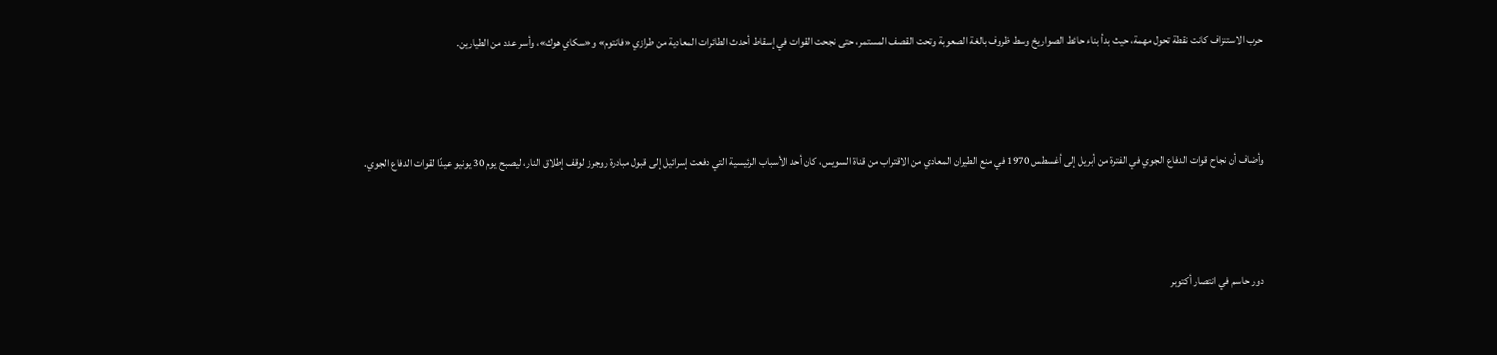حرب الاستنزاف كانت نقطة تحول مهمة، حيث بدأ بناء حائط الصواريخ وسط ظروف بالغة الصعوبة وتحت القصف المستمر، حتى نجحت القوات في إسقاط أحدث الطائرات المعادية من طرازي «فانتوم» و«سكاي هوك»، وأسر عدد من الطيارين.



وأضاف أن نجاح قوات الدفاع الجوي في الفترة من أبريل إلى أغسطس 1970 في منع الطيران المعادي من الاقتراب من قناة السويس، كان أحد الأسباب الرئيسية التي دفعت إسرائيل إلى قبول مبادرة روجرز لوقف إطلاق النار، ليصبح يوم 30 يونيو عيدًا لقوات الدفاع الجوي.



دور حاسم في انتصار أكتوبر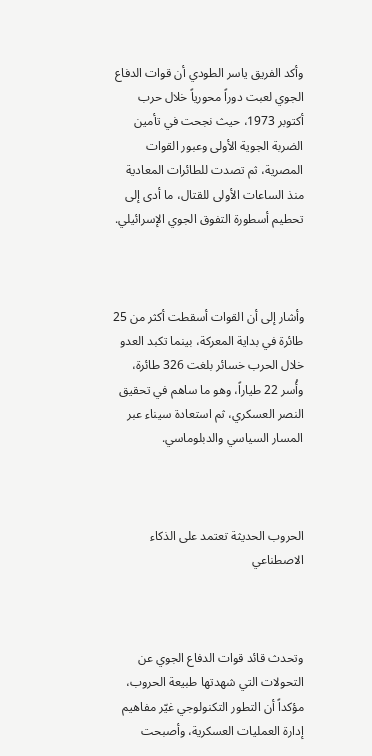وأكد الفريق ياسر الطودي أن قوات الدفاع الجوي لعبت دوراً محورياً خلال حرب أكتوبر 1973، حيث نجحت في تأمين الضربة الجوية الأولى وعبور القوات المصرية، ثم تصدت للطائرات المعادية منذ الساعات الأولى للقتال، ما أدى إلى تحطيم أسطورة التفوق الجوي الإسرائيلي.



وأشار إلى أن القوات أسقطت أكثر من 25 طائرة في بداية المعركة، بينما تكبد العدو خلال الحرب خسائر بلغت 326 طائرة، وأُسر 22 طياراً، وهو ما ساهم في تحقيق النصر العسكري، ثم استعادة سيناء عبر المسار السياسي والدبلوماسي.



الحروب الحديثة تعتمد على الذكاء الاصطناعي



وتحدث قائد قوات الدفاع الجوي عن التحولات التي شهدتها طبيعة الحروب، مؤكداً أن التطور التكنولوجي غيّر مفاهيم إدارة العمليات العسكرية، وأصبحت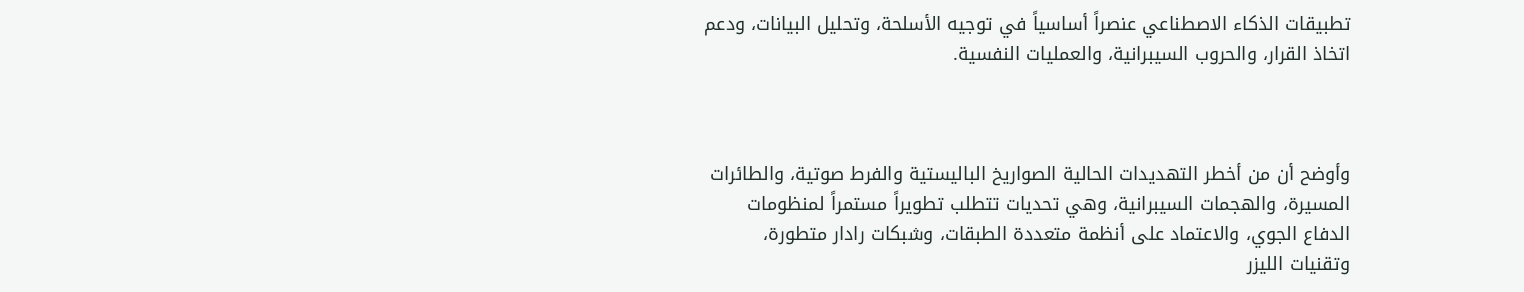تطبيقات الذكاء الاصطناعي عنصراً أساسياً في توجيه الأسلحة، وتحليل البيانات، ودعم اتخاذ القرار، والحروب السيبرانية، والعمليات النفسية.



وأوضح أن من أخطر التهديدات الحالية الصواريخ الباليستية والفرط صوتية، والطائرات المسيرة، والهجمات السيبرانية، وهي تحديات تتطلب تطويراً مستمراً لمنظومات الدفاع الجوي، والاعتماد على أنظمة متعددة الطبقات، وشبكات رادار متطورة، وتقنيات الليزر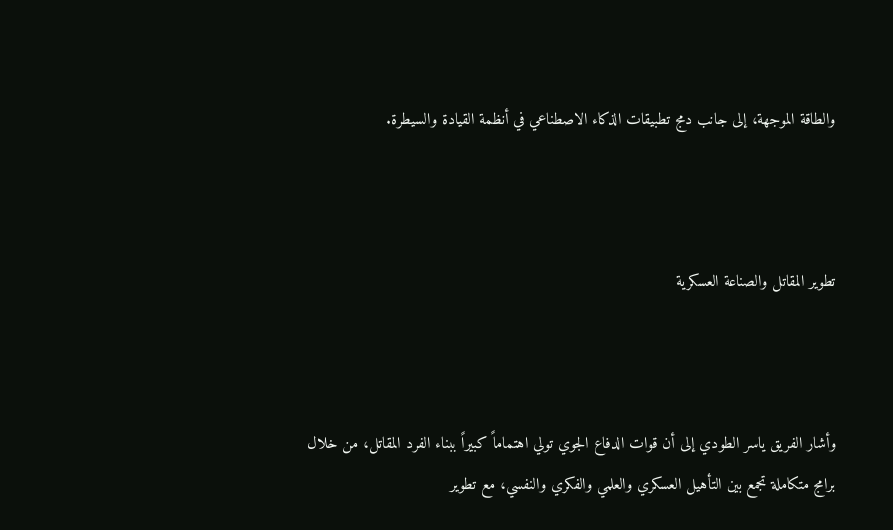والطاقة الموجهة، إلى جانب دمج تطبيقات الذكاء الاصطناعي في أنظمة القيادة والسيطرة.



تطوير المقاتل والصناعة العسكرية



وأشار الفريق ياسر الطودي إلى أن قوات الدفاع الجوي تولي اهتماماً كبيراً ببناء الفرد المقاتل، من خلال برامج متكاملة تجمع بين التأهيل العسكري والعلمي والفكري والنفسي، مع تطوير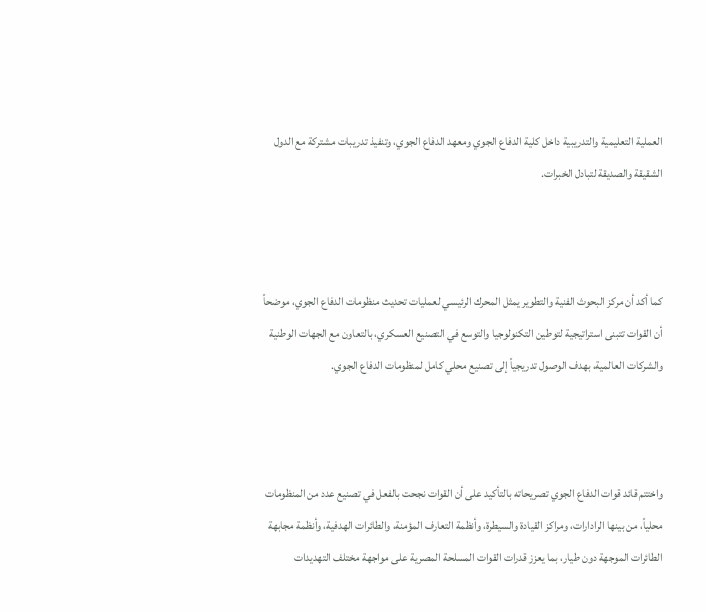العملية التعليمية والتدريبية داخل كلية الدفاع الجوي ومعهد الدفاع الجوي، وتنفيذ تدريبات مشتركة مع الدول الشقيقة والصديقة لتبادل الخبرات.



كما أكد أن مركز البحوث الفنية والتطوير يمثل المحرك الرئيسي لعمليات تحديث منظومات الدفاع الجوي، موضحاً أن القوات تتبنى استراتيجية لتوطين التكنولوجيا والتوسع في التصنيع العسكري، بالتعاون مع الجهات الوطنية والشركات العالمية، بهدف الوصول تدريجياً إلى تصنيع محلي كامل لمنظومات الدفاع الجوي.



واختتم قائد قوات الدفاع الجوي تصريحاته بالتأكيد على أن القوات نجحت بالفعل في تصنيع عدد من المنظومات محلياً، من بينها الرادارات، ومراكز القيادة والسيطرة، وأنظمة التعارف المؤمنة، والطائرات الهدفية، وأنظمة مجابهة الطائرات الموجهة دون طيار، بما يعزز قدرات القوات المسلحة المصرية على مواجهة مختلف التهديدات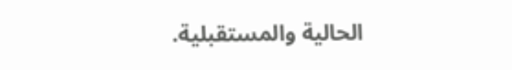الحالية والمستقبلية.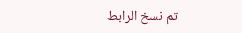تم نسخ الرابط